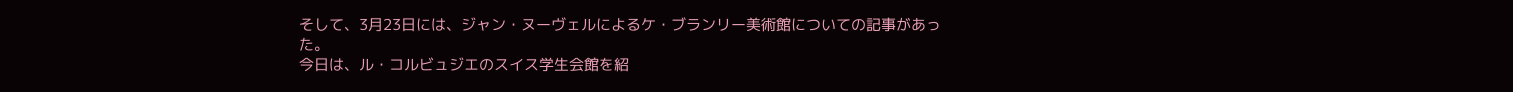そして、3月23日には、ジャン・ヌーヴェルによるケ・ブランリー美術館についての記事があった。
今日は、ル・コルビュジエのスイス学生会館を紹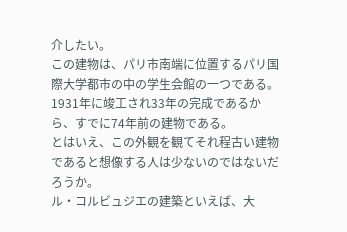介したい。
この建物は、パリ市南端に位置するパリ国際大学都市の中の学生会館の一つである。
1931年に竣工され33年の完成であるから、すでに74年前の建物である。
とはいえ、この外観を観てそれ程古い建物であると想像する人は少ないのではないだろうか。
ル・コルビュジエの建築といえば、大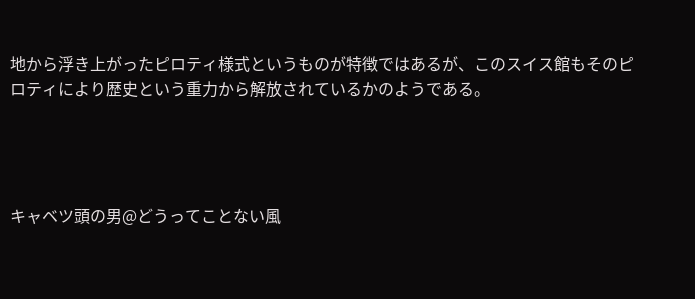地から浮き上がったピロティ様式というものが特徴ではあるが、このスイス館もそのピロティにより歴史という重力から解放されているかのようである。




キャベツ頭の男@どうってことない風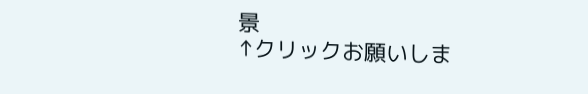景
↑クリックお願いしま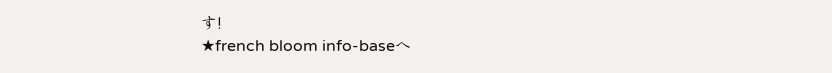す!
★french bloom info-baseへ